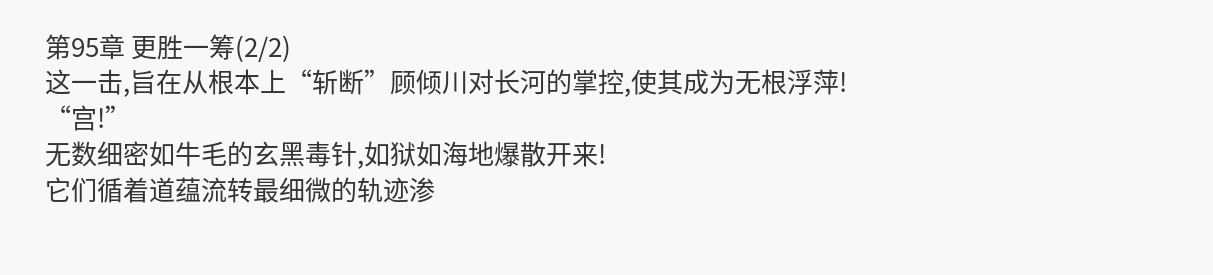第95章 更胜一筹(2/2)
这一击,旨在从根本上“斩断”顾倾川对长河的掌控,使其成为无根浮萍!
“宫!”
无数细密如牛毛的玄黑毒针,如狱如海地爆散开来!
它们循着道蕴流转最细微的轨迹渗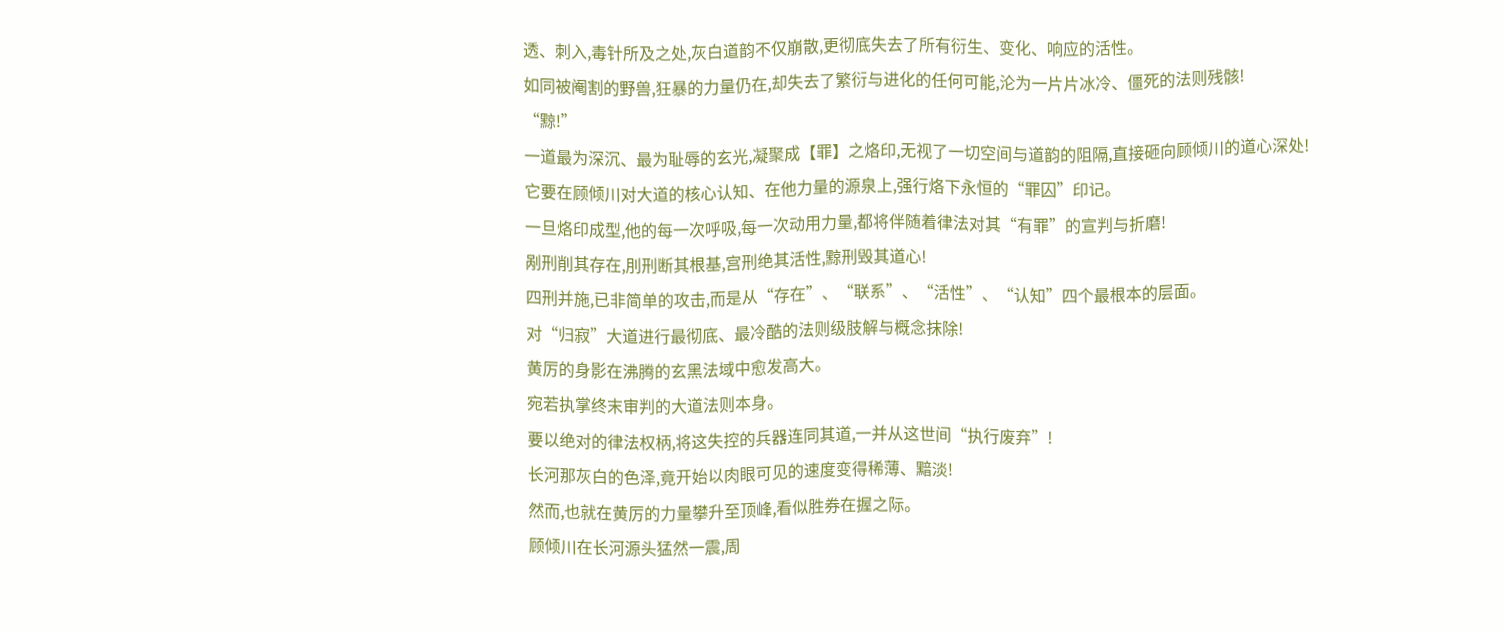透、刺入,毒针所及之处,灰白道韵不仅崩散,更彻底失去了所有衍生、变化、响应的活性。
如同被阉割的野兽,狂暴的力量仍在,却失去了繁衍与进化的任何可能,沦为一片片冰冷、僵死的法则残骸!
“黥!”
一道最为深沉、最为耻辱的玄光,凝聚成【罪】之烙印,无视了一切空间与道韵的阻隔,直接砸向顾倾川的道心深处!
它要在顾倾川对大道的核心认知、在他力量的源泉上,强行烙下永恒的“罪囚”印记。
一旦烙印成型,他的每一次呼吸,每一次动用力量,都将伴随着律法对其“有罪”的宣判与折磨!
剐刑削其存在,刖刑断其根基,宫刑绝其活性,黥刑毁其道心!
四刑并施,已非简单的攻击,而是从“存在”、“联系”、“活性”、“认知”四个最根本的层面。
对“归寂”大道进行最彻底、最冷酷的法则级肢解与概念抹除!
黄厉的身影在沸腾的玄黑法域中愈发高大。
宛若执掌终末审判的大道法则本身。
要以绝对的律法权柄,将这失控的兵器连同其道,一并从这世间“执行废弃”!
长河那灰白的色泽,竟开始以肉眼可见的速度变得稀薄、黯淡!
然而,也就在黄厉的力量攀升至顶峰,看似胜券在握之际。
顾倾川在长河源头猛然一震,周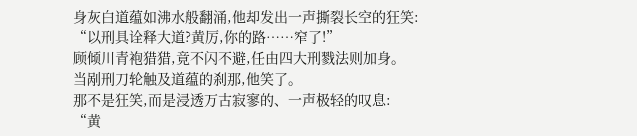身灰白道蕴如沸水般翻涌,他却发出一声撕裂长空的狂笑:
“以刑具诠释大道?黄厉,你的路……窄了!”
顾倾川青袍猎猎,竟不闪不避,任由四大刑戮法则加身。
当剐刑刀轮触及道蕴的刹那,他笑了。
那不是狂笑,而是浸透万古寂寥的、一声极轻的叹息:
“黄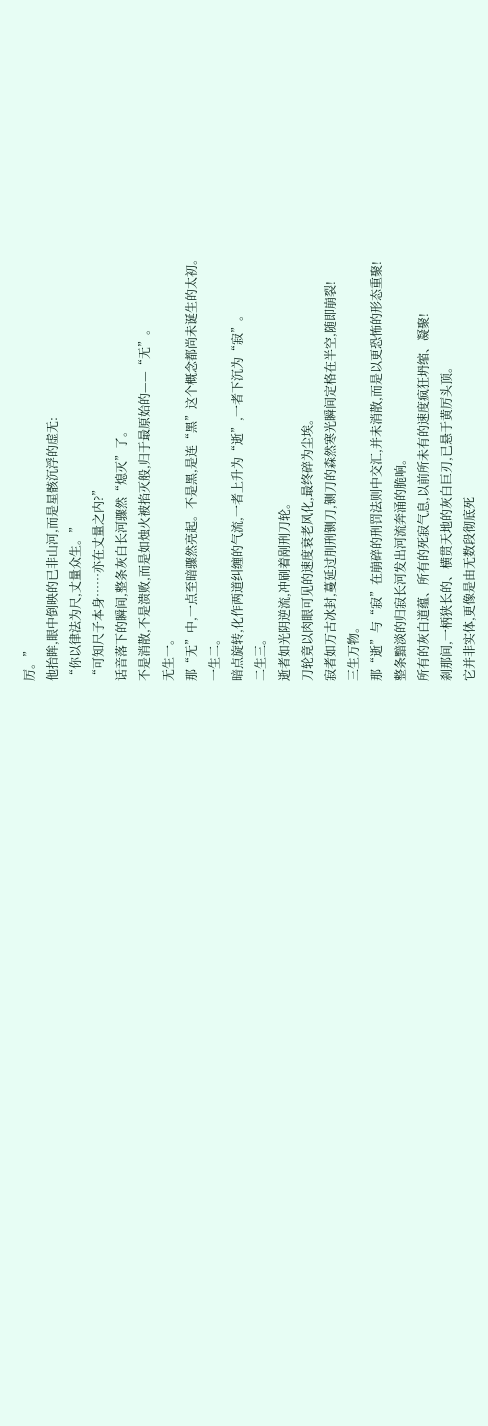厉。”
他抬眸,眼中倒映的已非山河,而是星骸沉浮的虚无:
“你以律法为尺,丈量众生。”
“可知尺子本身……亦在丈量之内?”
话音落下的瞬间,整条灰白长河骤然“熄灭”了。
不是消散,不是溃败,而是如烛火被掐灭般,归于最原始的——“无”。
无生一。
那“无”中,一点至暗骤然亮起。不是黑,是连“黑”这个概念都尚未诞生的太初。
一生二。
暗点旋转,化作两道纠缠的气流,一者上升为“逝”,一者下沉为“寂”。
二生三。
逝者如光阴逆流,冲刷着剐刑刀轮。
刀轮竟以肉眼可见的速度衰老风化,最终碎为尘埃。
寂者如万古冰封,蔓延过刖刑铡刀,铡刀的森然寒光瞬间定格在半空,随即崩裂!
三生万物。
那“逝”与“寂”在崩碎的刑罚法则中交汇,并未消散,而是以更恐怖的形态重聚!
整条黯淡的归寂长河发出河流奔涌的脆响。
所有的灰白道蕴、所有的死寂气息,以前所未有的速度疯狂坍缩、凝聚!
刹那间,一柄狭长的、横贯天地的灰白巨刃,已悬于黄厉头顶。
它并非实体,更像是由无数段彻底死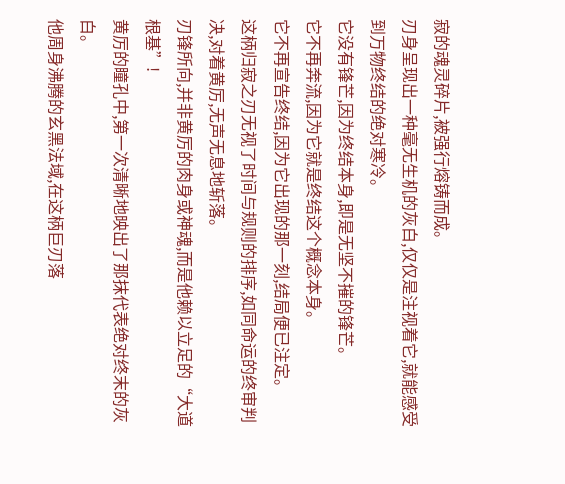寂的魂灵碎片,被强行熔铸而成。
刃身呈现出一种毫无生机的灰白,仅仅是注视着它,就能感受到万物终结的绝对寒冷。
它没有锋芒,因为终结本身,即是无坚不摧的锋芒。
它不再奔流,因为它就是终结这个概念本身。
它不再宣告终结,因为它出现的那一刻,结局便已注定。
这柄归寂之刃无视了时间与规则的排序,如同命运的终审判决,对着黄厉,无声无息地斩落。
刃锋所向,并非黄厉的肉身或神魂,而是他赖以立足的“大道根基”!
黄厉的瞳孔中,第一次清晰地映出了那抹代表绝对终末的灰白。
他周身沸腾的玄黑法域,在这柄巨刃落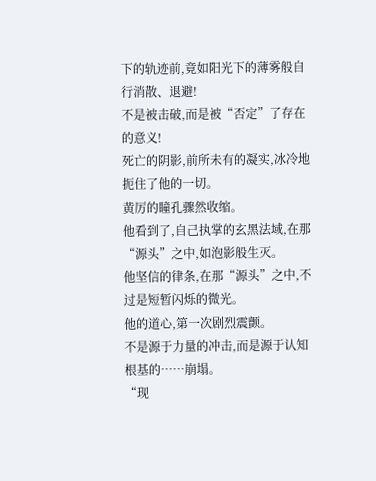下的轨迹前,竟如阳光下的薄雾般自行消散、退避!
不是被击破,而是被“否定”了存在的意义!
死亡的阴影,前所未有的凝实,冰冷地扼住了他的一切。
黄厉的瞳孔骤然收缩。
他看到了,自己执掌的玄黑法域,在那“源头”之中,如泡影般生灭。
他坚信的律条,在那“源头”之中,不过是短暂闪烁的微光。
他的道心,第一次剧烈震颤。
不是源于力量的冲击,而是源于认知根基的……崩塌。
“现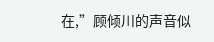在,”顾倾川的声音似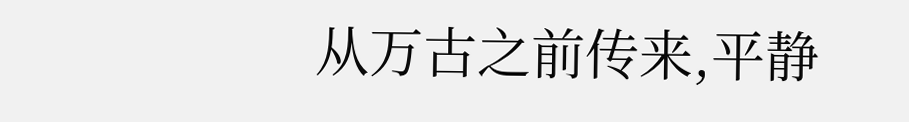从万古之前传来,平静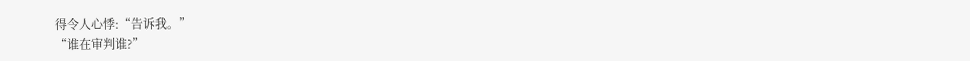得令人心悸:“告诉我。”
“谁在审判谁?”